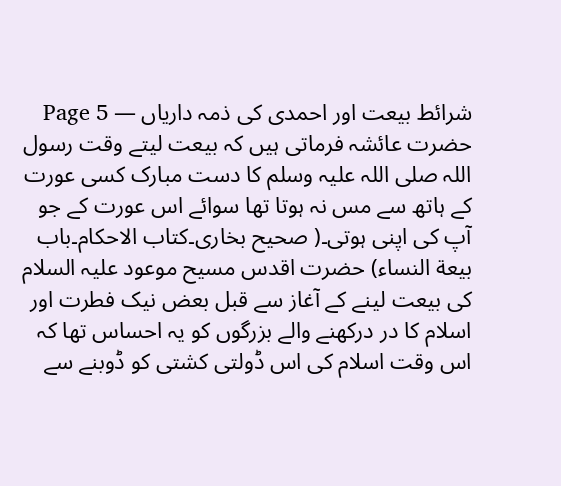شرائط بیعت اور احمدی کی ذمہ داریاں — Page 5
حضرت عائشہ فرماتی ہیں کہ بیعت لیتے وقت رسول اللہ صلی اللہ علیہ وسلم کا دست مبارک کسی عورت کے ہاتھ سے مس نہ ہوتا تھا سوائے اس عورت کے جو آپ کی اپنی ہوتی۔( صحیح بخاری۔کتاب الاحكام۔باب بيعة النساء) حضرت اقدس مسیح موعود علیہ السلام کی بیعت لینے کے آغاز سے قبل بعض نیک فطرت اور اسلام کا در درکھنے والے بزرگوں کو یہ احساس تھا کہ اس وقت اسلام کی اس ڈولتی کشتی کو ڈوبنے سے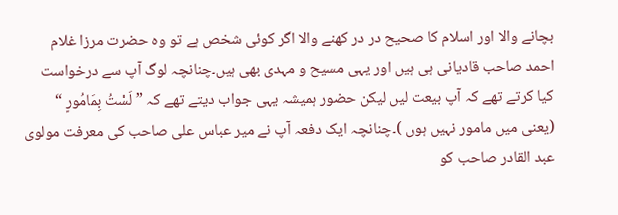بچانے والا اور اسلام کا صحیح در در کھنے والا اگر کوئی شخص ہے تو وہ حضرت مرزا غلام احمد صاحب قادیانی ہی ہیں اور یہی مسیح و مہدی بھی ہیں۔چنانچہ لوگ آپ سے درخواست کیا کرتے تھے کہ آپ بیعت لیں لیکن حضور ہمیشہ یہی جواب دیتے تھے کہ ” لَسْتُ بِمَامُورٍ “ (یعنی میں مامور نہیں ہوں )۔چنانچہ ایک دفعہ آپ نے میر عباس علی صاحب کی معرفت مولوی عبد القادر صاحب کو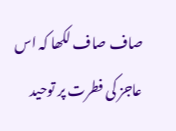صاف صاف لکھا کہ اس عاجز کی فطرت پر توحید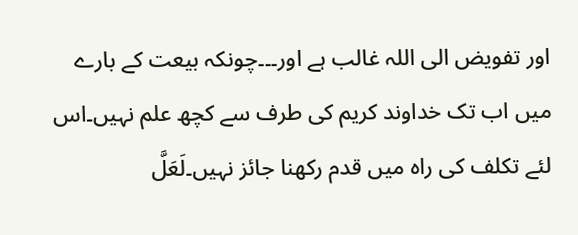اور تفویض الی اللہ غالب ہے اور۔۔۔چونکہ بیعت کے بارے میں اب تک خداوند کریم کی طرف سے کچھ علم نہیں۔اس لئے تکلف کی راہ میں قدم رکھنا جائز نہیں۔لَعَلَّ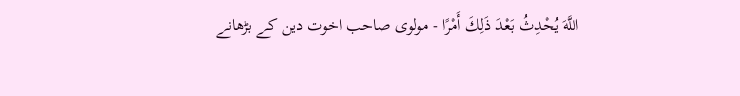اللَّهَ يُحْدِثُ بَعْدَ ذَلِكَ أَمْرًا - مولوی صاحب اخوت دین کے بڑھانے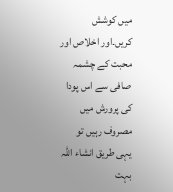میں کوشش کریں۔اور اخلاص اور محبت کے چشمہ صافی سے اس پودا کی پرورش میں مصروف رہیں تو یہی طریق انشاء اللہ بہت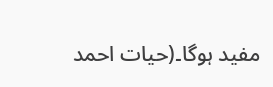مفید ہوگا۔(حیات احمد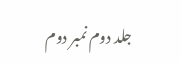جلد دوم نمبر دوم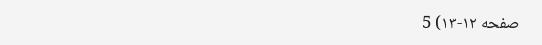صفحه ۱۲-۱۳) 5